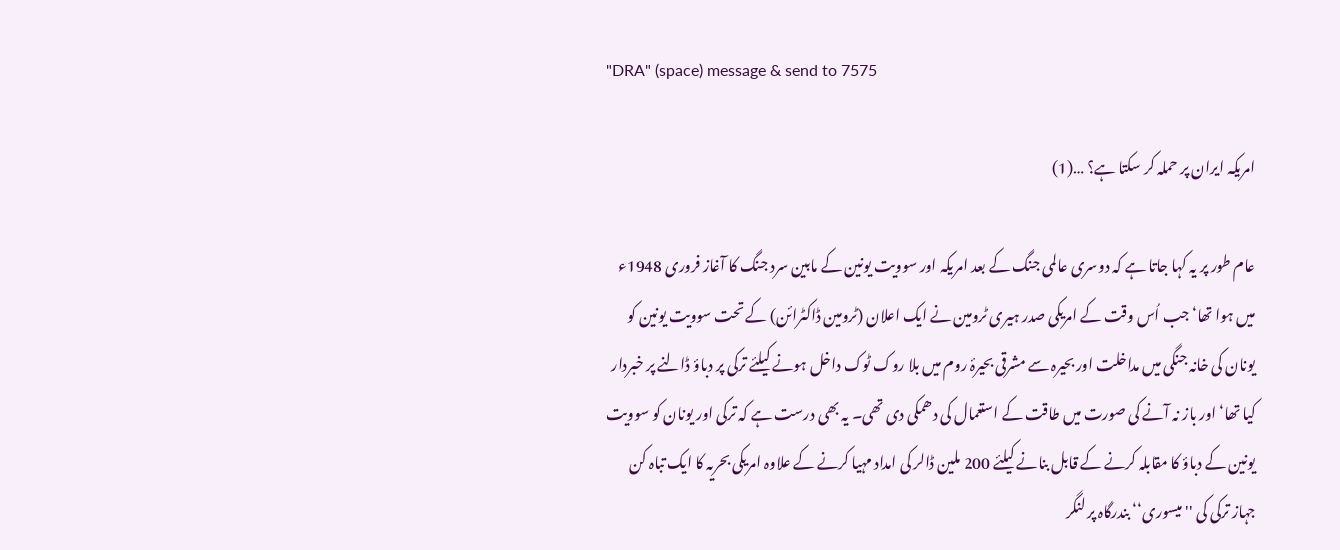"DRA" (space) message & send to 7575

امریکہ ایران پر حملہ کر سکتا ہے؟ …(1)

عام طور پر یہ کہا جاتا ہے کہ دوسری عالمی جنگ کے بعد امریکہ اور سوویت یونین کے مابین سرد جنگ کا آغاز فروری 1948ء میں ہوا تھا‘ جب اُس وقت کے امریکی صدر ہیری ٹرومین نے ایک اعلان (ٹرومین ڈاکٹرائن) کے تحت سوویت یونین کو یونان کی خانہ جنگی میں مداخلت اور بحیرہ سے مشرقی بحیرۂ روم میں بلا روک ٹوک داخل ہونے کیلئے ترکی پر دباؤ ڈالنے پر خبردار کیا تھا‘ اور باز نہ آنے کی صورت میں طاقت کے استعمال کی دھمکی دی تھی۔ یہ بھی درست ہے کہ ترکی اور یونان کو سوویت یونین کے دباؤ کا مقابلہ کرنے کے قابل بنانے کیلئے 200 ملین ڈالر کی امداد مہیا کرنے کے علاوہ امریکی بحریہ کا ایک تباہ کن جہاز ترکی کی ''میسوری‘‘ بندرگاہ پر لنگر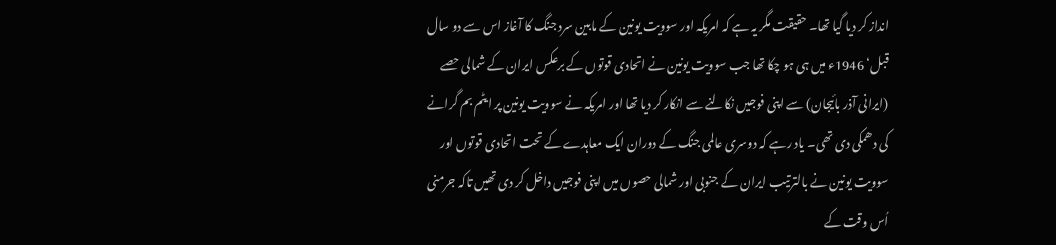انداز کر دیا گیا تھا۔ حقیقت مگر یہ ہے کہ امریکہ اور سوویت یونین کے مابین سرد جنگ کا آغاز اس سے دو سال قبل‘ 1946ء میں ہی ہو چکا تھا جب سوویت یونین نے اتحادی قوتوں کے برعکس ایران کے شمالی حصے (ایرانی آذر بائیجان) سے اپنی فوجیں نکالنے سے انکار کر دیا تھا اور امریکہ نے سوویت یونین پر ایٹم بم گرانے کی دھمکی دی تھی۔ یاد رہے کہ دوسری عالمی جنگ کے دوران ایک معاہدے کے تحت اتحادی قوتوں اور سوویت یونین نے بالترتیب ایران کے جنوبی اور شمالی حصوں میں اپنی فوجیں داخل کر دی تھیں تاکہ جرمنی اُس وقت کے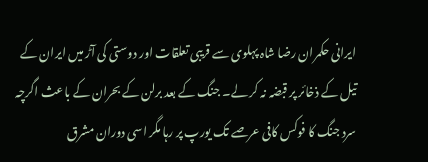ایرانی حکمران رضا شاہ پہلوی سے قریبی تعلقات اور دوستی کی آڑ میں ایران کے تیل کے ذخائر پر قبضہ نہ کر لے۔ جنگ کے بعد برلن کے بحران کے باعث اگرچہ سرد جنگ کا فوکس کافی عرصے تک یورپ پر رہا مگر اسی دوران مشرق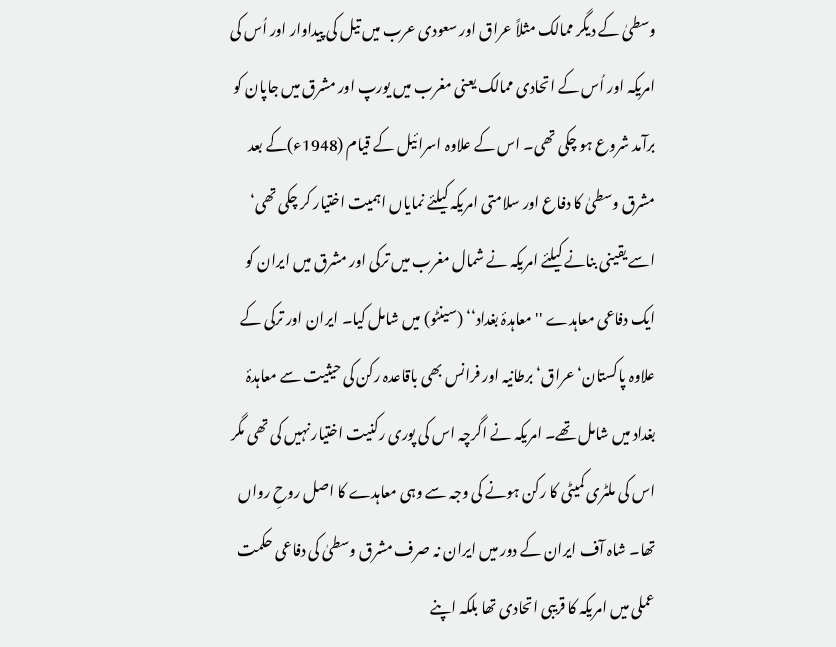وسطیٰ کے دیگر ممالک مثلاً عراق اور سعودی عرب میں تیل کی پیداوار اور اُس کی امریکہ اور اُس کے اتحادی ممالک یعنی مغرب میں یورپ اور مشرق میں جاپان کو برآمد شروع ہو چکی تھی۔ اس کے علاوہ اسرائیل کے قیام (1948ء)کے بعد مشرق وسطیٰ کا دفاع اور سلامتی امریکہ کیلئے نمایاں اہمیت اختیار کر چکی تھی‘ اسے یقینی بنانے کیلئے امریکہ نے شمال مغرب میں ترکی اور مشرق میں ایران کو ایک دفاعی معاہدے ''معاہدۂ بغداد‘‘ (سینٹو) میں شامل کیا۔ ایران اور ترکی کے علاوہ پاکستان‘ عراق‘ برطانیہ اور فرانس بھی باقاعدہ رکن کی حیثیت سے معاہدۂ بغداد میں شامل تھے۔ امریکہ نے اگرچہ اس کی پوری رکنیت اختیار نہیں کی تھی مگر اس کی ملٹری کمیٹی کا رکن ہونے کی وجہ سے وہی معاہدے کا اصل روحِ رواں تھا۔ شاہ آف ایران کے دور میں ایران نہ صرف مشرق وسطیٰ کی دفاعی حکمت عملی میں امریکہ کا قریبی اتحادی تھا بلکہ اپنے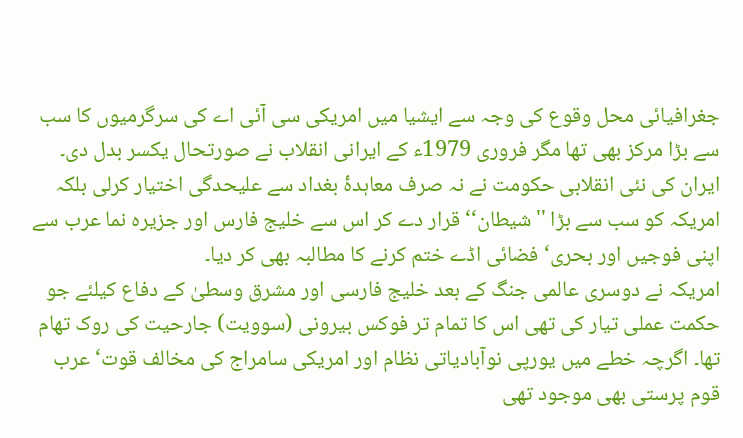جغرافیائی محل وقوع کی وجہ سے ایشیا میں امریکی سی آئی اے کی سرگرمیوں کا سب سے بڑا مرکز بھی تھا مگر فروری 1979ء کے ایرانی انقلاب نے صورتحال یکسر بدل دی۔ ایران کی نئی انقلابی حکومت نے نہ صرف معاہدۂ بغداد سے علیحدگی اختیار کرلی بلکہ امریکہ کو سب سے بڑا ''شیطان‘‘ قرار دے کر اس سے خلیج فارس اور جزیرہ نما عرب سے اپنی فوجیں اور بحری‘ فضائی اڈے ختم کرنے کا مطالبہ بھی کر دیا۔
امریکہ نے دوسری عالمی جنگ کے بعد خلیج فارسی اور مشرق وسطیٰ کے دفاع کیلئے جو حکمت عملی تیار کی تھی اس کا تمام تر فوکس بیرونی (سوویت) جارحیت کی روک تھام تھا۔ اگرچہ خطے میں یورپی نوآبادیاتی نظام اور امریکی سامراج کی مخالف قوت‘ عرب قوم پرستی بھی موجود تھی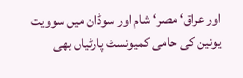اور عراق‘ مصر‘ شام اور سوڈان میں سوویت یونین کی حامی کمیونسٹ پارٹیاں بھی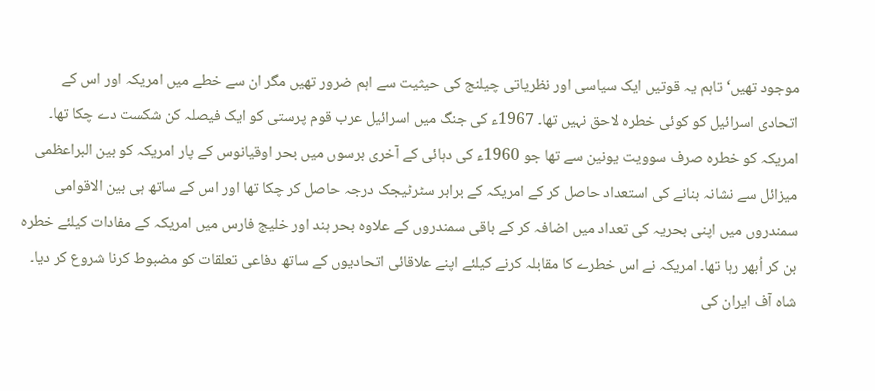موجود تھیں‘ تاہم یہ قوتیں ایک سیاسی اور نظریاتی چیلنج کی حیثیت سے اہم ضرور تھیں مگر ان سے خطے میں امریکہ اور اس کے اتحادی اسرائیل کو کوئی خطرہ لاحق نہیں تھا۔ 1967ء کی جنگ میں اسرائیل عرب قوم پرستی کو ایک فیصلہ کن شکست دے چکا تھا۔ امریکہ کو خطرہ صرف سوویت یونین سے تھا جو 1960ء کی دہائی کے آخری برسوں میں بحر اوقیانوس کے پار امریکہ کو بین البراعظمی میزائل سے نشانہ بنانے کی استعداد حاصل کر کے امریکہ کے برابر سٹرٹیجک درجہ حاصل کر چکا تھا اور اس کے ساتھ ہی بین الاقوامی سمندروں میں اپنی بحریہ کی تعداد میں اضافہ کر کے باقی سمندروں کے علاوہ بحر ہند اور خلیج فارس میں امریکہ کے مفادات کیلئے خطرہ بن کر اُبھر رہا تھا۔ امریکہ نے اس خطرے کا مقابلہ کرنے کیلئے اپنے علاقائی اتحادیوں کے ساتھ دفاعی تعلقات کو مضبوط کرنا شروع کر دیا۔ شاہ آف ایران کی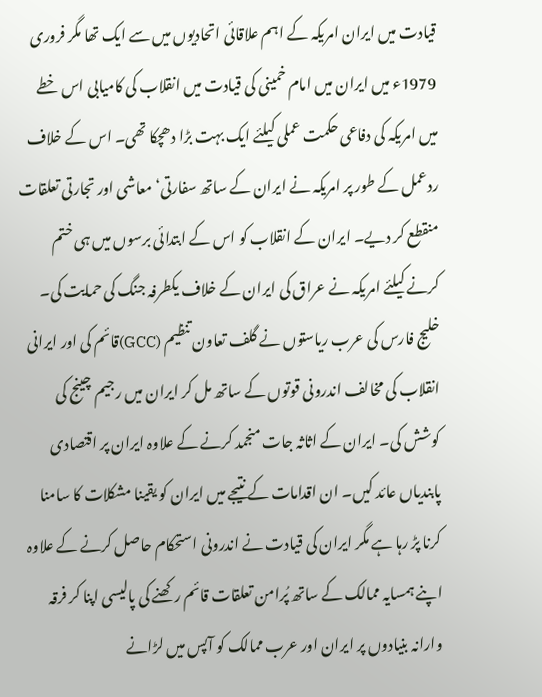قیادت میں ایران امریکہ کے اہم علاقائی اتحادیوں میں سے ایک تھا مگر فروری 1979ء میں ایران میں امام خمینی کی قیادت میں انقلاب کی کامیابی اس خطے میں امریکہ کی دفاعی حکمت عملی کیلئے ایک بہت بڑا دھچکا تھی۔ اس کے خلاف ردعمل کے طور پر امریکہ نے ایران کے ساتھ سفارتی‘ معاشی اور تجارتی تعلقات منقطع کر دیے۔ ایران کے انقلاب کو اس کے ابتدائی برسوں میں ہی ختم کرنے کیلئے امریکہ نے عراق کی ایران کے خلاف یکطرفہ جنگ کی حمایت کی۔ خلیج فارس کی عرب ریاستوں نے گلف تعاون تنظیم (GCC)قائم کی اور ایرانی انقلاب کی مخالف اندرونی قوتوں کے ساتھ مل کر ایران میں رجیم چینج کی کوشش کی۔ ایران کے اثاثہ جات منجمد کرنے کے علاوہ ایران پر اقتصادی پابندیاں عائد کیں۔ ان اقدامات کے نتیجے میں ایران کو یقینا مشکلات کا سامنا کرنا پڑ رہا ہے مگر ایران کی قیادت نے اندرونی استحکام حاصل کرنے کے علاوہ اپنے ہمسایہ ممالک کے ساتھ پُرامن تعلقات قائم رکھنے کی پالیسی اپنا کر فرقہ وارانہ بنیادوں پر ایران اور عرب ممالک کو آپس میں لڑانے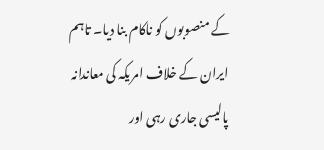کے منصوبوں کو ناکام بنا دیا۔ تاہم ایران کے خلاف امریکہ کی معاندانہ پالیسی جاری رہی اور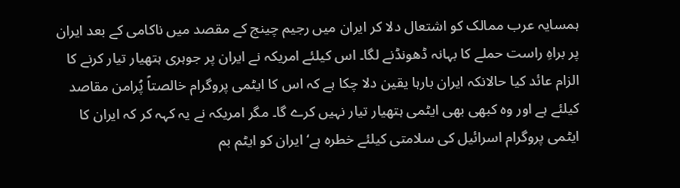ہمسایہ عرب ممالک کو اشتعال دلا کر ایران میں رجیم چینج کے مقصد میں ناکامی کے بعد ایران پر براہِ راست حملے کا بہانہ ڈھونڈنے لگا۔ اس کیلئے امریکہ نے ایران پر جوہری ہتھیار تیار کرنے کا الزام عائد کیا حالانکہ ایران بارہا یقین دلا چکا ہے کہ اس کا ایٹمی پروگرام خالصتاً پُرامن مقاصد کیلئے ہے اور وہ کبھی بھی ایٹمی ہتھیار تیار نہیں کرے گا۔ مگر امریکہ نے یہ کہہ کر کہ ایران کا ایٹمی پروگرام اسرائیل کی سلامتی کیلئے خطرہ ہے‘ ایران کو ایٹم بم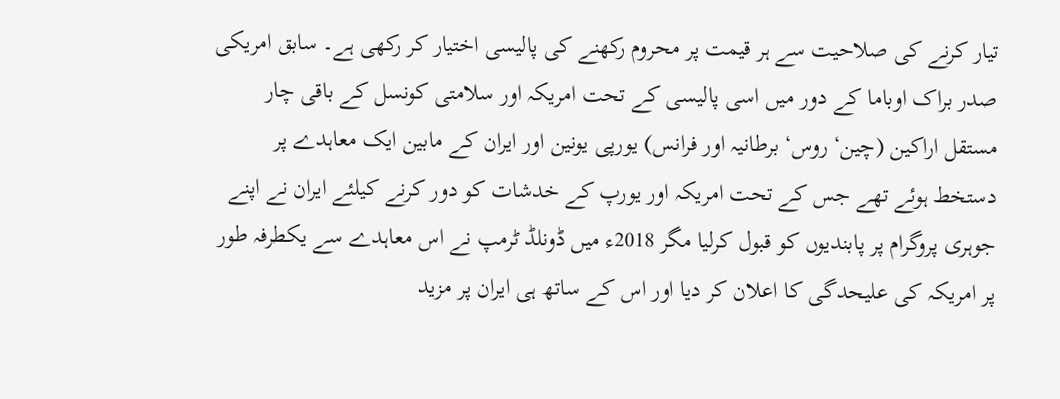تیار کرنے کی صلاحیت سے ہر قیمت پر محروم رکھنے کی پالیسی اختیار کر رکھی ہے۔ سابق امریکی صدر براک اوباما کے دور میں اسی پالیسی کے تحت امریکہ اور سلامتی کونسل کے باقی چار مستقل اراکین (چین‘ روس‘ برطانیہ اور فرانس) یورپی یونین اور ایران کے مابین ایک معاہدے پر دستخط ہوئے تھے جس کے تحت امریکہ اور یورپ کے خدشات کو دور کرنے کیلئے ایران نے اپنے جوہری پروگرام پر پابندیوں کو قبول کرلیا مگر 2018ء میں ڈونلڈ ٹرمپ نے اس معاہدے سے یکطرفہ طور پر امریکہ کی علیحدگی کا اعلان کر دیا اور اس کے ساتھ ہی ایران پر مزید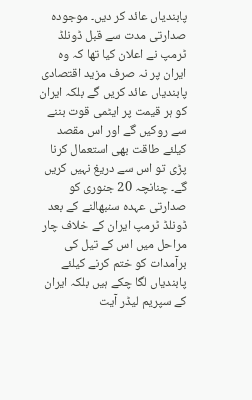پابندیاں عائد کر دیں۔ موجودہ صدارتی مدت سے قبل ڈونلڈ ٹرمپ نے اعلان کیا تھا کہ وہ ایران پر نہ صرف مزید اقتصادی پابندیاں عائد کریں گے بلکہ ایران کو ہر قیمت پر ایٹمی قوت بننے سے روکیں گے اور اس مقصد کیلئے طاقت بھی استعمال کرنا پڑی تو اس سے دریغ نہیں کریں گے۔ چنانچہ 20 جنوری کو صدارتی عہدہ سنبھالنے کے بعد ڈونلڈ ٹرمپ ایران کے خلاف چار مراحل میں اس کے تیل کی برآمدات کو ختم کرنے کیلئے پابندیاں لگا چکے ہیں بلکہ ایران کے سپریم لیڈر آیت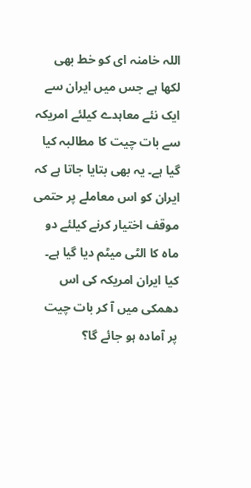اللہ خامنہ ای کو خط بھی لکھا ہے جس میں ایران سے ایک نئے معاہدے کیلئے امریکہ سے بات چیت کا مطالبہ کیا گیا ہے۔ یہ بھی بتایا جاتا ہے کہ ایران کو اس معاملے پر حتمی موقف اختیار کرنے کیلئے دو ماہ کا الٹی میٹم دیا گیا ہے۔
کیا ایران امریکہ کی اس دھمکی میں آ کر بات چیت پر آمادہ ہو جائے گا؟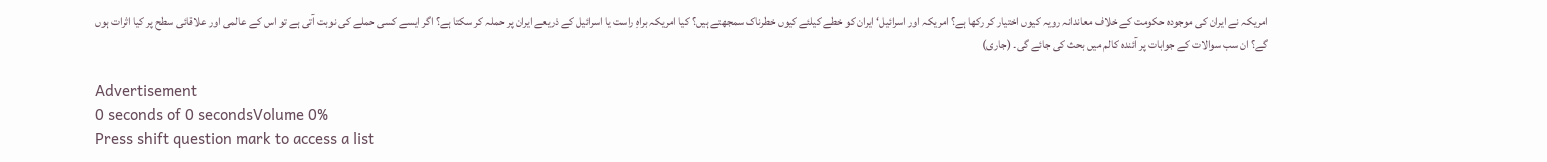امریکہ نے ایران کی موجودہ حکومت کے خلاف معاندانہ رویہ کیوں اختیار کر رکھا ہے؟ امریکہ اور اسرائیل‘ ایران کو خطے کیلئے کیوں خطرناک سمجھتے ہیں؟ کیا امریکہ براہِ راست یا اسرائیل کے ذریعے ایران پر حملہ کر سکتا ہے؟ اگر ایسے کسی حملے کی نوبت آتی ہے تو اس کے عالمی اور علاقائی سطح پر کیا اثرات ہوں گے؟ ان سب سوالات کے جوابات پر آئندہ کالم میں بحث کی جائے گی۔ (جاری)

Advertisement
0 seconds of 0 secondsVolume 0%
Press shift question mark to access a list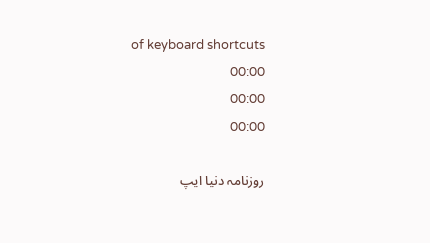of keyboard shortcuts
00:00
00:00
00:00

روزنامہ دنیا ایپ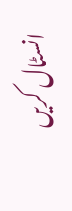انسٹال کریں